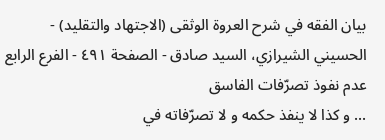بيان الفقه في شرح العروة الوثقى (الاجتهاد والتقليد) - الحسيني الشيرازي، السيد صادق - الصفحة ٤٩١ - الفرع الرابع عدم نفوذ تصرّفات الفاسق
... و كذا لا ينفذ حكمه و لا تصرّفاته في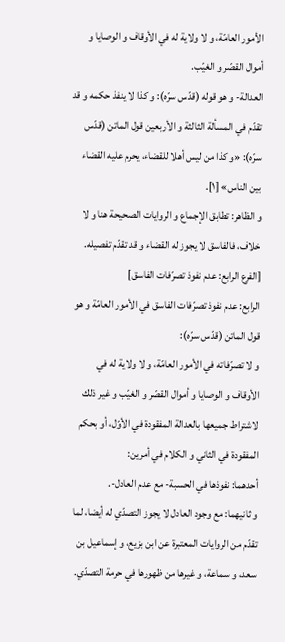الأمور العامّة، و لا ولاية له في الأوقاف و الوصايا و أموال القصّر و الغيّب.
العدالة- و هو قوله (قدّس سرّه): و كذا لا ينفذ حكمه و قد تقدّم في المسألة الثالثة و الأربعين قول الماتن (قدّس سرّه): «و كذا من ليس أهلا للقضاء، يحرم عليه القضاء بين الناس» [١].
و الظاهر: تطابق الإجماع و الروايات الصحيحة هنا و لا خلاف، فالفاسق لا يجوز له القضاء و قد تقدّم تفصيله.
[الفرع الرابع: عدم نفوذ تصرّفات الفاسق]
الرابع: عدم نفوذ تصرّفات الفاسق في الأمور العامّة و هو قول الماتن (قدّس سرّه):
و لا تصرّفاته في الأمور العامّة، و لا ولاية له في الأوقاف و الوصايا و أموال القصّر و الغيّب و غير ذلك لاشتراط جميعها بالعدالة المفقودة في الأوّل، أو بحكم المفقودة في الثاني و الكلام في أمرين:
أحدهما: نفوذها في الحسبة- مع عدم العادل-.
و ثانيهما: مع وجود العادل لا يجوز التصدّي له أيضا، لما تقدّم من الروايات المعتبرة عن ابن بزيع، و إسماعيل بن سعد، و سماعة، و غيرها من ظهورها في حرمة التصدّي.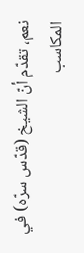نعم، تقدّم أنّ الشيخ (قدّس سرّه) في المكاسب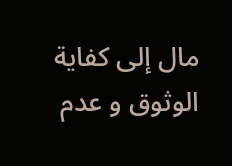مال إلى كفاية الوثوق و عدم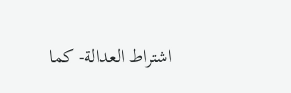اشتراط العدالة- كما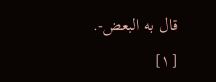قال به البعض-.
[١]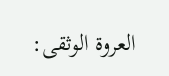العروة الوثقى: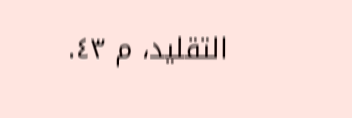التقليد، م ٤٣.